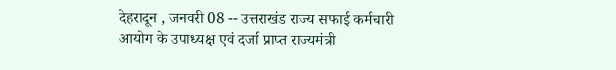देहरादून , जनवरी 08 -- उत्तराखंड राज्य सफाई कर्मचारी आयोग के उपाध्यक्ष एवं दर्जा प्राप्त राज्यमंत्री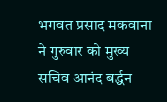भगवत प्रसाद मकवाना ने गुरुवार को मुख्य सचिव आनंद बर्द्धन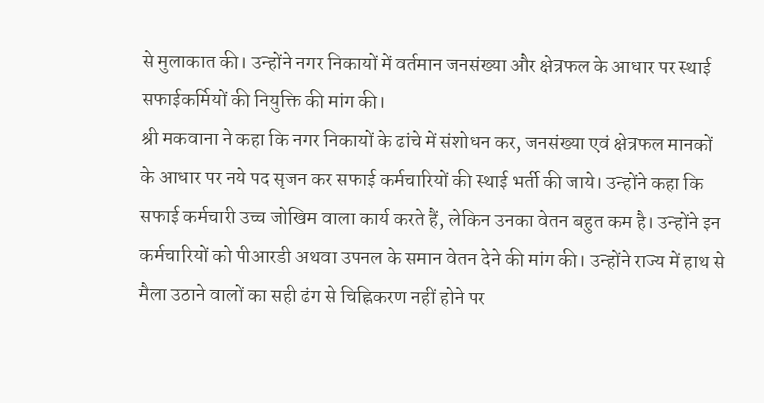से मुलाकात की। उन्होंने नगर निकायों में वर्तमान जनसंख्या और क्षेत्रफल के आधार पर स्थाई सफाईकर्मियों की नियुक्ति की मांग की।
श्री मकवाना ने कहा कि नगर निकायों के ढांचे में संशोधन कर, जनसंख्या एवं क्षेत्रफल मानकों के आधार पर नये पद सृजन कर सफाई कर्मचारियों की स्थाई भर्ती की जाये। उन्होंने कहा कि सफाई कर्मचारी उच्च जोखिम वाला कार्य करते हैं, लेकिन उनका वेतन बहुत कम है। उन्होंने इन कर्मचारियों को पीआरडी अथवा उपनल के समान वेतन देने की मांग की। उन्होंने राज्य में हाथ से मैला उठाने वालों का सही ढंग से चिह्निकरण नहीं होने पर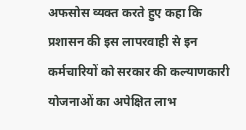अफसोस व्यक्त करते हुए कहा कि प्रशासन की इस लापरवाही से इन कर्मचारियों को सरकार की कल्याणकारी योजनाओं का अपेक्षित लाभ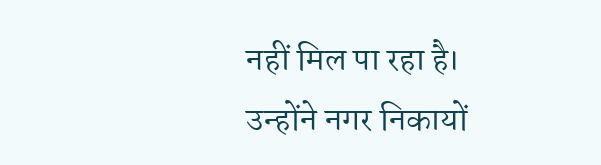नहीं मिल पा रहा है।
उन्होंने नगर निकायों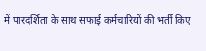में पारदर्शिता के साथ सफाई कर्मचारियों की भर्ती किए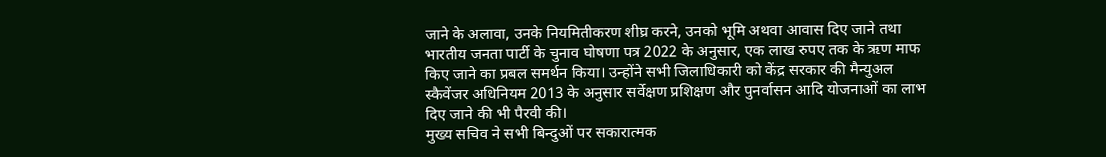जाने के अलावा, उनके नियमितीकरण शीघ्र करने, उनको भूमि अथवा आवास दिए जाने तथा भारतीय जनता पार्टी के चुनाव घोषणा पत्र 2022 के अनुसार, एक लाख रुपए तक के ऋण माफ किए जाने का प्रबल समर्थन किया। उन्होंने सभी जिलाधिकारी को केंद्र सरकार की मैन्युअल स्कैवेंजर अधिनियम 2013 के अनुसार सर्वेक्षण प्रशिक्षण और पुनर्वासन आदि योजनाओं का लाभ दिए जाने की भी पैरवी की।
मुख्य सचिव ने सभी बिन्दुओं पर सकारात्मक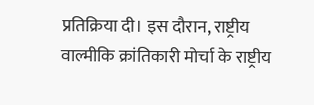प्रतिक्रिया दी। इस दौरान, राष्ट्रीय वाल्मीकि क्रांतिकारी मोर्चा के राष्ट्रीय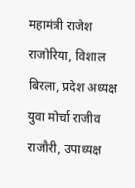महामंत्री राजेश राजोरिया, विशाल बिरला, प्रदेश अध्यक्ष युवा मोर्चा राजीव राजौरी, उपाध्यक्ष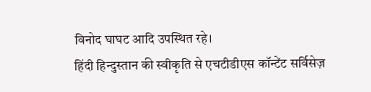विनोद घाघट आदि उपस्थित रहे।
हिंदी हिन्दुस्तान की स्वीकृति से एचटीडीएस कॉन्टेंट सर्विसेज़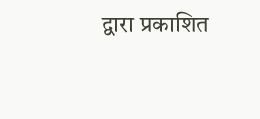द्वारा प्रकाशित